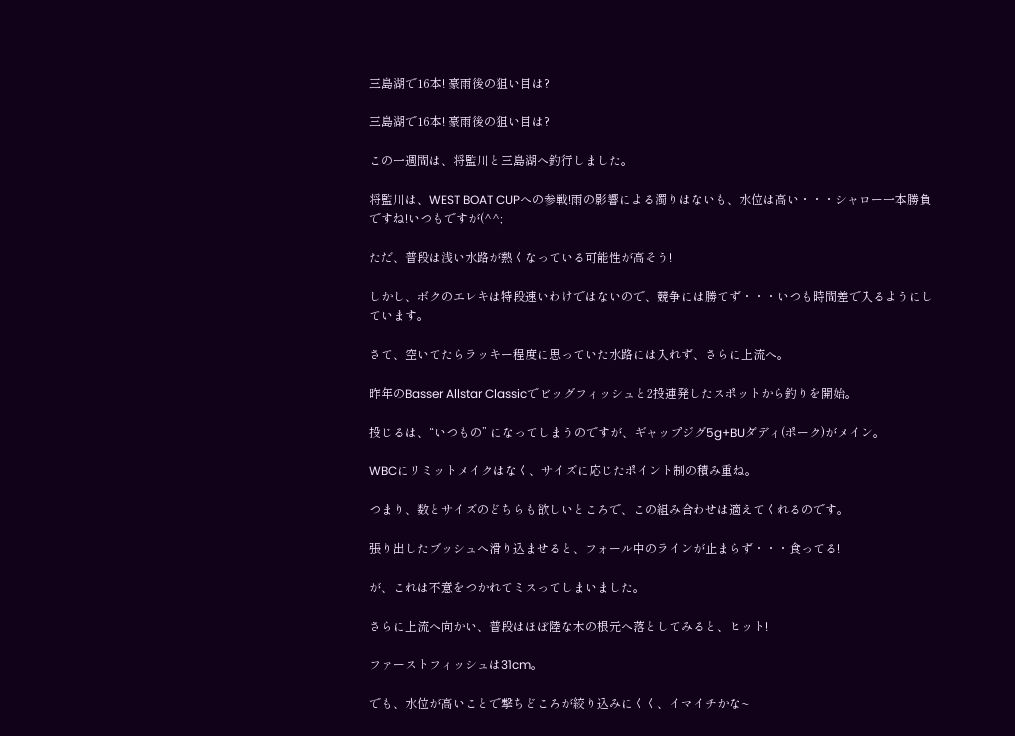三島湖で16本! 豪雨後の狙い目は?

三島湖で16本! 豪雨後の狙い目は?

この一週間は、将監川と三島湖へ釣行しました。

将監川は、WEST BOAT CUPへの参戦!雨の影響による濁りはないも、水位は高い・・・シャロー一本勝負ですね!いつもですが(^^;

ただ、普段は浅い水路が熱くなっている可能性が高そう!

しかし、ボクのエレキは特段速いわけではないので、競争には勝てず・・・いつも時間差で入るようにしています。

さて、空いてたらラッキー程度に思っていた水路には入れず、さらに上流へ。

昨年のBasser Allstar Classicでビッグフィッシュと2投連発したスポットから釣りを開始。

投じるは、“いつもの” になってしまうのですが、ギャップジグ5g+BUダディ(ポーク)がメイン。

WBCにリミットメイクはなく、サイズに応じたポイント制の積み重ね。

つまり、数とサイズのどちらも欲しいところで、この組み合わせは適えてくれるのです。

張り出したブッシュへ滑り込ませると、フォール中のラインが止まらず・・・食ってる!

が、これは不意をつかれてミスってしまいました。

さらに上流へ向かい、普段はほぼ陸な木の根元へ落としてみると、ヒット!

ファーストフィッシュは31cm。

でも、水位が高いことで撃ちどころが絞り込みにくく、イマイチかな~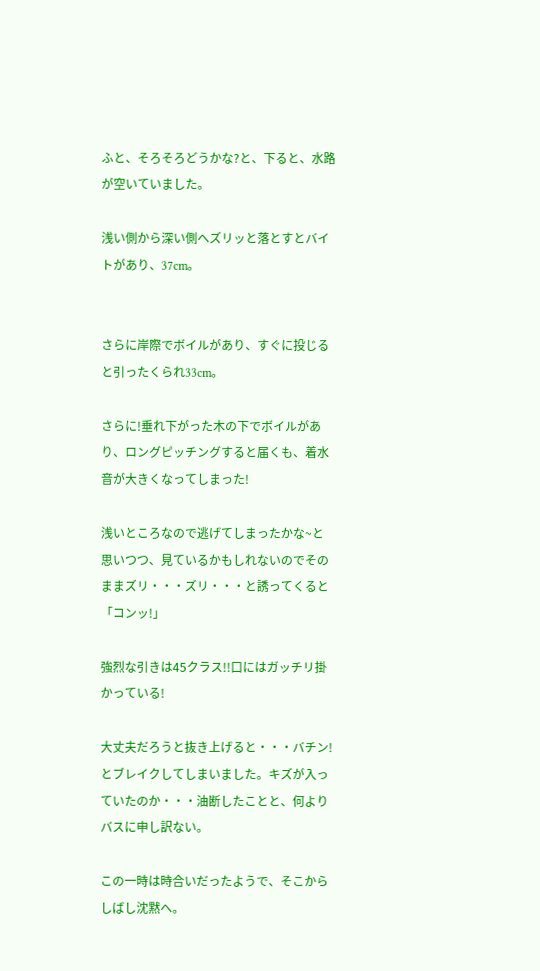ふと、そろそろどうかな?と、下ると、水路が空いていました。

浅い側から深い側へズリッと落とすとバイトがあり、37cm。


さらに岸際でボイルがあり、すぐに投じると引ったくられ33cm。

さらに!垂れ下がった木の下でボイルがあり、ロングピッチングすると届くも、着水音が大きくなってしまった!

浅いところなので逃げてしまったかな~と思いつつ、見ているかもしれないのでそのままズリ・・・ズリ・・・と誘ってくると「コンッ!」

強烈な引きは45クラス!!口にはガッチリ掛かっている!

大丈夫だろうと抜き上げると・・・バチン!とブレイクしてしまいました。キズが入っていたのか・・・油断したことと、何よりバスに申し訳ない。

この一時は時合いだったようで、そこからしばし沈黙へ。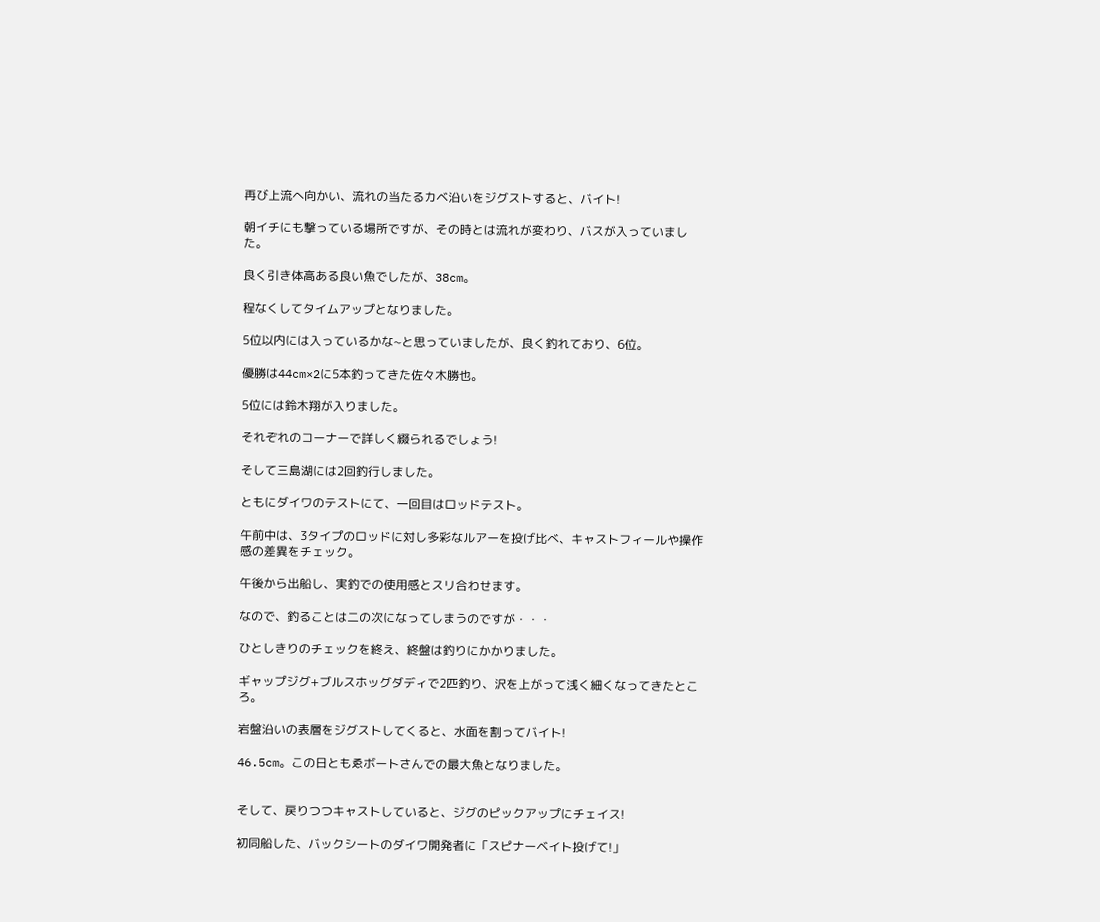再び上流へ向かい、流れの当たるカベ沿いをジグストすると、バイト!

朝イチにも撃っている場所ですが、その時とは流れが変わり、バスが入っていました。

良く引き体高ある良い魚でしたが、38cm。

程なくしてタイムアップとなりました。

5位以内には入っているかな~と思っていましたが、良く釣れており、6位。

優勝は44cm×2に5本釣ってきた佐々木勝也。

5位には鈴木翔が入りました。

それぞれのコーナーで詳しく綴られるでしょう!

そして三島湖には2回釣行しました。

ともにダイワのテストにて、一回目はロッドテスト。

午前中は、3タイプのロッドに対し多彩なルアーを投げ比べ、キャストフィールや操作感の差異をチェック。

午後から出船し、実釣での使用感とスリ合わせます。

なので、釣ることは二の次になってしまうのですが・・・

ひとしきりのチェックを終え、終盤は釣りにかかりました。

ギャップジグ+ブルスホッグダディで2匹釣り、沢を上がって浅く細くなってきたところ。

岩盤沿いの表層をジグストしてくると、水面を割ってバイト!

46.5cm。この日ともゑボートさんでの最大魚となりました。


そして、戻りつつキャストしていると、ジグのピックアップにチェイス!

初同船した、バックシートのダイワ開発者に「スピナーベイト投げて!」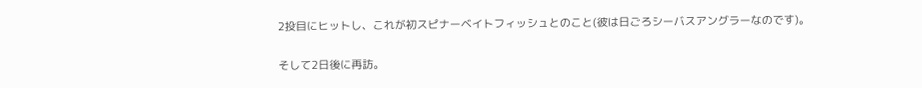2投目にヒットし、これが初スピナーベイトフィッシュとのこと(彼は日ごろシーバスアングラーなのです)。

そして2日後に再訪。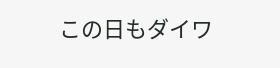この日もダイワ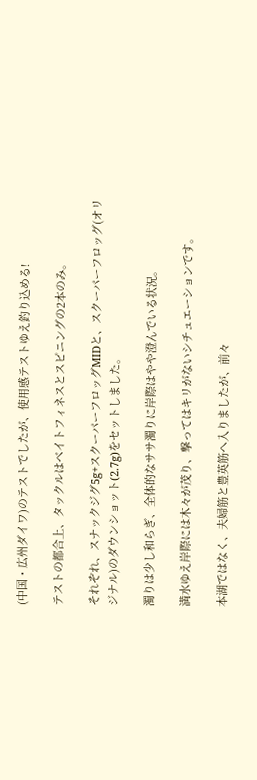(中国・広州ダイワ)のテストでしたが、使用感テストゆえ釣り込める!

テストの都合上、タックルはベイトフィネスとスピニングの2本のみ。

それぞれ、スナックジグ5g+スクーパーフロッグMIDと、スクーパーフロッグ(オリジナル)のダウンショット(2.7g)をセットしました。

濁りは少し和らぎ、全体的なササ濁りに岸際はやや澄んでいる状況。

満水ゆえ岸際には木々が茂り、撃ってはキリがないシチュエーションです。

本湖ではなく、夫婦筋と豊英筋へ入りましたが、前々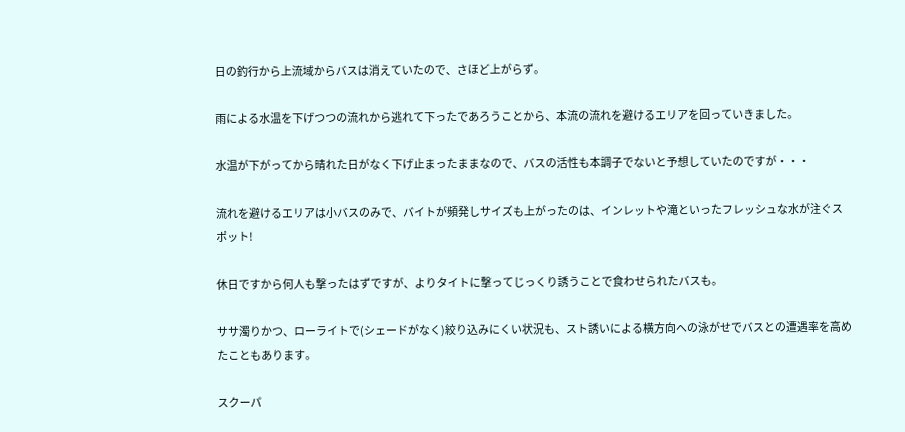日の釣行から上流域からバスは消えていたので、さほど上がらず。

雨による水温を下げつつの流れから逃れて下ったであろうことから、本流の流れを避けるエリアを回っていきました。

水温が下がってから晴れた日がなく下げ止まったままなので、バスの活性も本調子でないと予想していたのですが・・・

流れを避けるエリアは小バスのみで、バイトが頻発しサイズも上がったのは、インレットや滝といったフレッシュな水が注ぐスポット!

休日ですから何人も撃ったはずですが、よりタイトに撃ってじっくり誘うことで食わせられたバスも。

ササ濁りかつ、ローライトで(シェードがなく)絞り込みにくい状況も、スト誘いによる横方向への泳がせでバスとの遭遇率を高めたこともあります。

スクーパ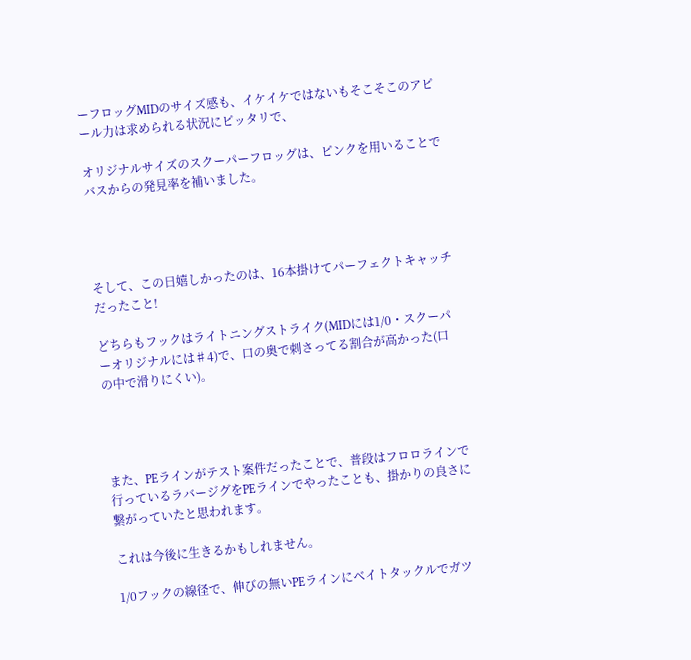ーフロッグMIDのサイズ感も、イケイケではないもそこそこのアピール力は求められる状況にピッタリで、

オリジナルサイズのスクーパーフロッグは、ピンクを用いることでバスからの発見率を補いました。




そして、この日嬉しかったのは、16本掛けてパーフェクトキャッチだったこと!

どちらもフックはライトニングストライク(MIDには1/0・スクーパーオリジナルには♯4)で、口の奥で刺さってる割合が高かった(口の中で滑りにくい)。




また、PEラインがテスト案件だったことで、普段はフロロラインで行っているラバージグをPEラインでやったことも、掛かりの良さに繋がっていたと思われます。

これは今後に生きるかもしれません。

1/0フックの線径で、伸びの無いPEラインにベイトタックルでガツ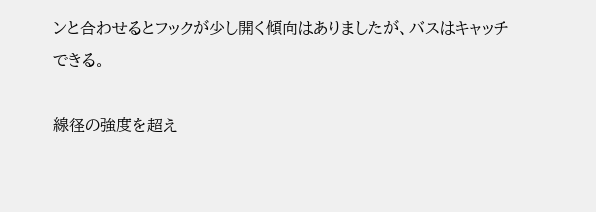ンと合わせるとフックが少し開く傾向はありましたが、バスはキャッチできる。

線径の強度を超え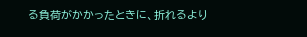る負荷がかかったときに、折れるより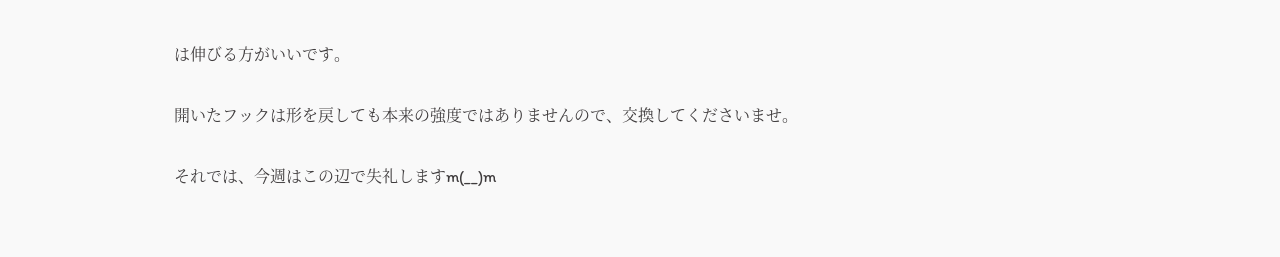は伸びる方がいいです。

開いたフックは形を戻しても本来の強度ではありませんので、交換してくださいませ。

それでは、今週はこの辺で失礼しますm(__)m